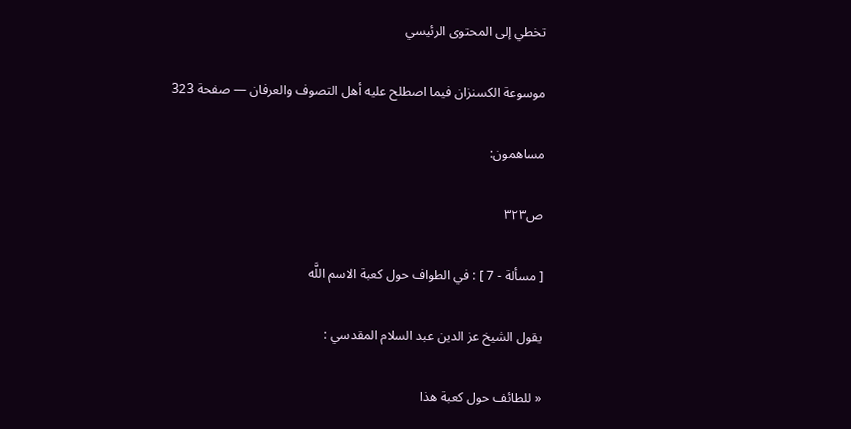تخطي إلى المحتوى الرئيسي

موسوعة الكسنزان فيما اصطلح عليه أهل التصوف والعرفان — صفحة 323

مساهمون:

ص٣٢٣

[ مسألة - 7 ] : في الطواف حول كعبة الاسم اللَّه

يقول الشيخ عز الدين عبد السلام المقدسي :

« للطائف حول كعبة هذا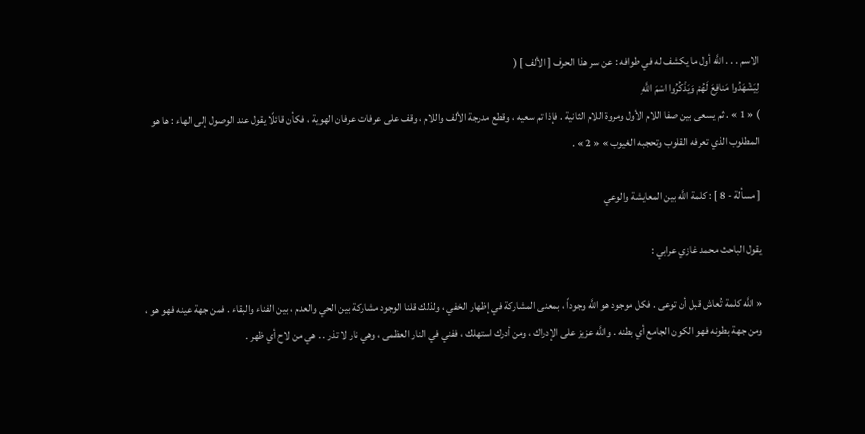الاسم . . . اللَّه أول ما يكشف له في طوافه : عن سر هذا الحرف [ الألف ] (
لِيَشْهَدُوا مَنافِعَ لَهُمْ وَيَذْكُرُوا اسْمَ اللَّهِ
) « 1 » . ثم يسعى بين صفا اللام الأول ومروة اللام الثانية . فإذا تم سعيه ، وقطع مدرجة الألف واللام ، وقف على عرفات عرفان الهوية ، فكأن قائلًا يقول عند الوصول إلى الهاء : ها هو المطلوب الذي تعرفه القلوب وتحجبه الغيوب » « 2 » .

[ مسألة - 8 ] : كلمة اللَّه بين المعايشة والوعي

يقول الباحث محمد غازي عرابي :

« اللَّه كلمة تُعاش قبل أن توعى . فكل موجود هو اللَّه وجوداً ، بمعنى المشاركة في إظهار الخفي ، ولذلك قلنا الوجود مشاركة بين الحي والعدم ، بين الفناء والبقاء . فمن جهة عينه فهو هو ، ومن جهة بطونه فهو الكون الجامع أي بطنه . واللَّه عزيز على الإدراك ، ومن أدرك استهلك ، ففني في النار العظمى ، وهي نار لا تذر . . هي من لاح أي ظهر .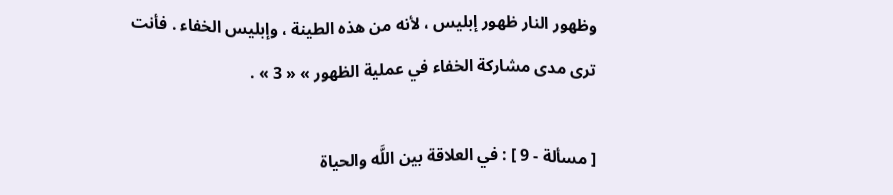وظهور النار ظهور إبليس ، لأنه من هذه الطينة ، وإبليس الخفاء . فأنت ترى مدى مشاركة الخفاء في عملية الظهور » « 3 » .

[ مسألة - 9 ] : في العلاقة بين اللَّه والحياة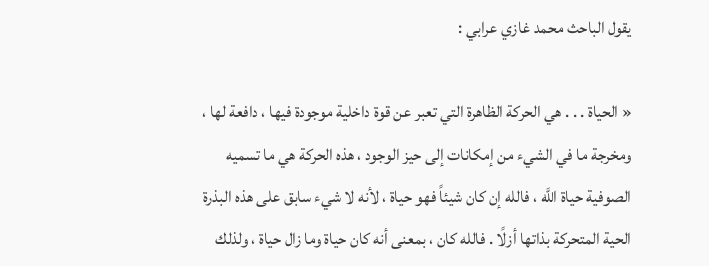يقول الباحث محمد غازي عرابي :

« الحياة . . . هي الحركة الظاهرة التي تعبر عن قوة داخلية موجودة فيها ، دافعة لها ، ومخرجة ما في الشيء من إمكانات إلى حيز الوجود ، هذه الحركة هي ما تسميه الصوفية حياة اللَّه ، فالله إن كان شيئاً فهو حياة ، لأنه لا شيء سابق على هذه البذرة الحية المتحركة بذاتها أزلًا . فالله كان ، بمعنى أنه كان حياة وما زال حياة ، ولذلك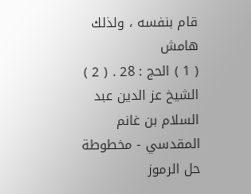قام بنفسه ، ولذلك
هامش
( 1 ) الحج : 28 . ( 2 ) الشيخ عز الدين عبد السلام بن غانم المقدسي - مخطوطة حل الرموز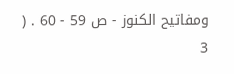ومفاتيح الكنوز - ص 59 - 60 . ( 3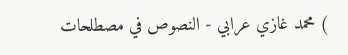) محمد غازي عرابي - النصوص في مصطلحات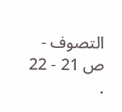التصوف - ص 21 - 22 .